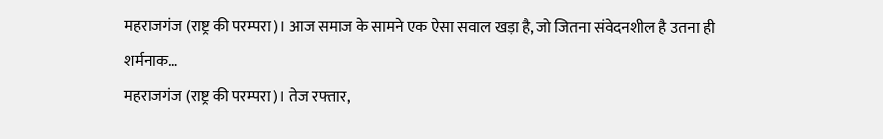महराजगंज (राष्ट्र की परम्परा)। आज समाज के सामने एक ऐसा सवाल खड़ा है, जो जितना संवेदनशील है उतना ही शर्मनाक…
महराजगंज (राष्ट्र की परम्परा)। तेज रफ्तार,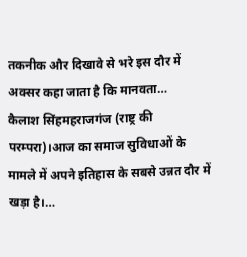तकनीक और दिखावे से भरे इस दौर में अक्सर कहा जाता है कि मानवता…
कैलाश सिंहमहराजगंज (राष्ट्र की परम्परा)।आज का समाज सुविधाओं के मामले में अपने इतिहास के सबसे उन्नत दौर में खड़ा है।…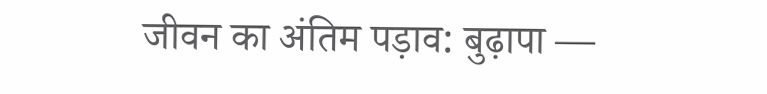जीवन का अंतिम पड़ाव: बुढ़ापा —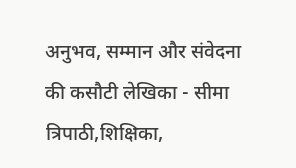अनुभव, सम्मान और संवेदना की कसौटी लेखिका - सीमा त्रिपाठी,शिक्षिका,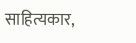साहित्यकार,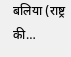बलिया (राष्ट्र की…